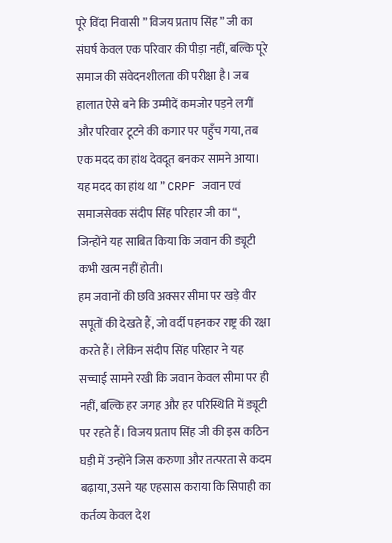पूरे विंदा निवासी ” विजय प्रताप सिंह ” जी का संघर्ष केवल एक परिवार की पीड़ा नहीं, बल्कि पूरे समाज की संवेदनशीलता की परीक्षा है। जब हालात ऐसे बने कि उम्मीदें कमजोर पड़ने लगीं और परिवार टूटने की कगार पर पहुँच गया, तब एक मदद का हांथ देवदूत बनकर सामने आया। यह मदद का हांथ था ” CRPF जवान एवं समाजसेवक संदीप सिंह परिहार जी का “, जिन्होंने यह साबित किया कि जवान की ड्यूटी कभी खत्म नहीं होती।
हम जवानों की छवि अक्सर सीमा पर खड़े वीर सपूतों की देखते हैं, जो वर्दी पहनकर राष्ट्र की रक्षा करते हैं। लेकिन संदीप सिंह परिहार ने यह सच्चाई सामने रखी कि जवान केवल सीमा पर ही नहीं, बल्कि हर जगह और हर परिस्थिति में ड्यूटी पर रहते हैं। विजय प्रताप सिंह जी की इस कठिन घड़ी में उन्होंने जिस करुणा और तत्परता से कदम बढ़ाया, उसने यह एहसास कराया कि सिपाही का कर्तव्य केवल देश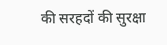की सरहदों की सुरक्षा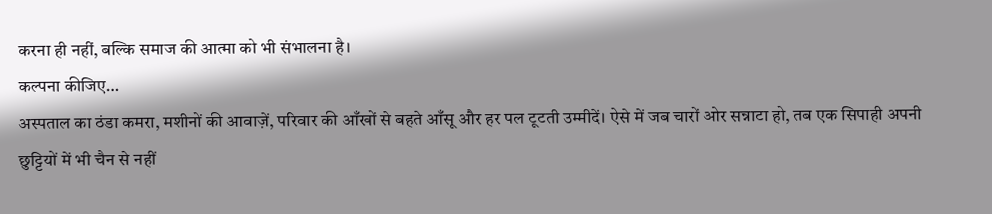करना ही नहीं, बल्कि समाज की आत्मा को भी संभालना है।
कल्पना कीजिए…
अस्पताल का ठंडा कमरा, मशीनों की आवाज़ें, परिवार की आँखों से बहते आँसू और हर पल टूटती उम्मीदें। ऐसे में जब चारों ओर सन्नाटा हो, तब एक सिपाही अपनी छुट्टियों में भी चैन से नहीं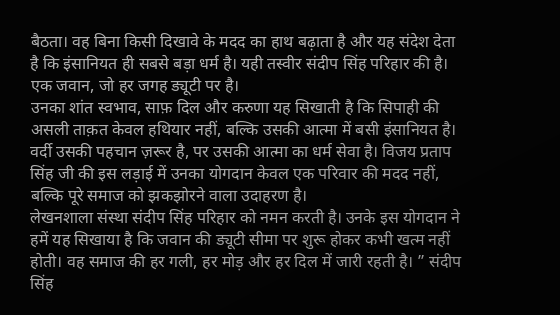बैठता। वह बिना किसी दिखावे के मदद का हाथ बढ़ाता है और यह संदेश देता है कि इंसानियत ही सबसे बड़ा धर्म है। यही तस्वीर संदीप सिंह परिहार की है। एक जवान, जो हर जगह ड्यूटी पर है।
उनका शांत स्वभाव, साफ़ दिल और करुणा यह सिखाती है कि सिपाही की असली ताक़त केवल हथियार नहीं, बल्कि उसकी आत्मा में बसी इंसानियत है। वर्दी उसकी पहचान ज़रूर है, पर उसकी आत्मा का धर्म सेवा है। विजय प्रताप सिंह जी की इस लड़ाई में उनका योगदान केवल एक परिवार की मदद नहीं, बल्कि पूरे समाज को झकझोरने वाला उदाहरण है।
लेखनशाला संस्था संदीप सिंह परिहार को नमन करती है। उनके इस योगदान ने हमें यह सिखाया है कि जवान की ड्यूटी सीमा पर शुरू होकर कभी खत्म नहीं होती। वह समाज की हर गली, हर मोड़ और हर दिल में जारी रहती है। ” संदीप सिंह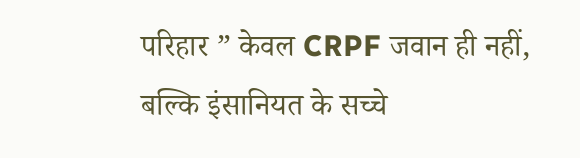परिहार ” केवल CRPF जवान ही नहीं, बल्कि इंसानियत के सच्चे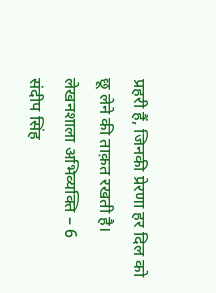प्रहरी हैं, जिनकी प्रेरणा हर दिल को छू लेने की ताक़त रखती है।
लेखनशाला अभिव्यक्ति – 6
संदीप सिंह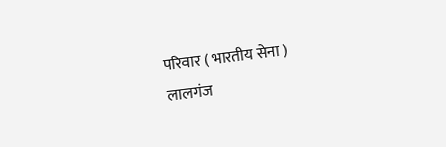परिवार ( भारतीय सेना )
लालगंज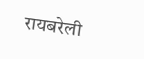रायबरेली